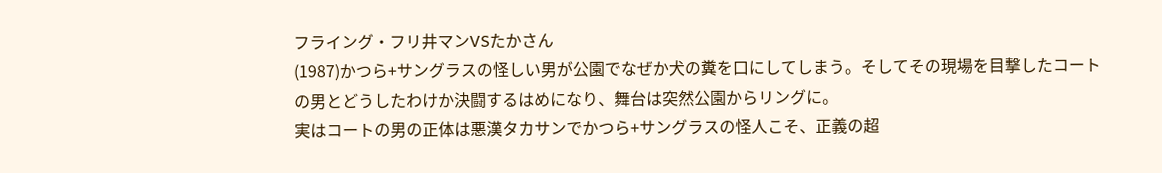フライング・フリ井マンVSたかさん
(1987)かつら+サングラスの怪しい男が公園でなぜか犬の糞を口にしてしまう。そしてその現場を目撃したコートの男とどうしたわけか決闘するはめになり、舞台は突然公園からリングに。
実はコートの男の正体は悪漢タカサンでかつら+サングラスの怪人こそ、正義の超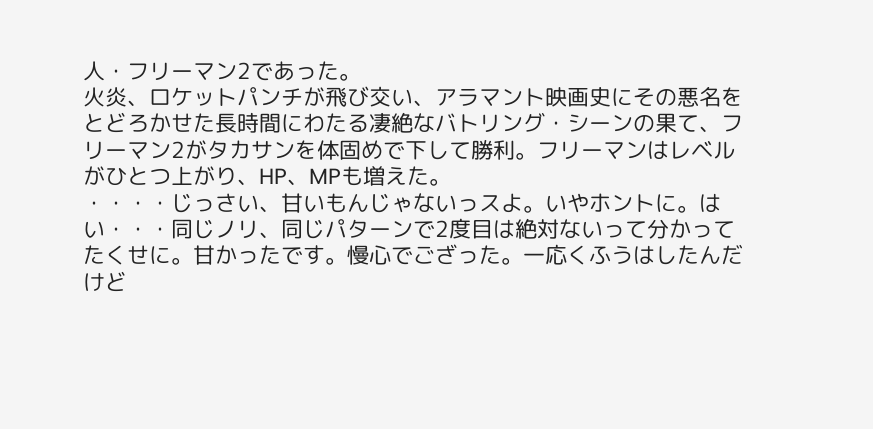人・フリーマン2であった。
火炎、ロケットパンチが飛び交い、アラマント映画史にその悪名をとどろかせた長時間にわたる凄絶なバトリング・シーンの果て、フリーマン2がタカサンを体固めで下して勝利。フリーマンはレベルがひとつ上がり、HP、MPも増えた。
・・・・じっさい、甘いもんじゃないっスよ。いやホントに。はい・・・同じノリ、同じパターンで2度目は絶対ないって分かってたくせに。甘かったです。慢心でござった。一応くふうはしたんだけど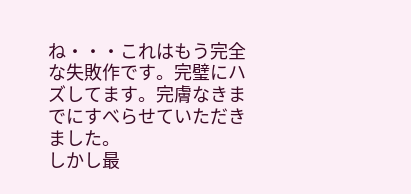ね・・・これはもう完全な失敗作です。完璧にハズしてます。完膚なきまでにすべらせていただきました。
しかし最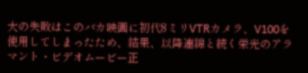大の失敗はこのバカ映画に初代8ミリVTRカメラ、V100を使用してしまったため、結果、以降連綿と続く栄光のアラマント・ビデオムービー正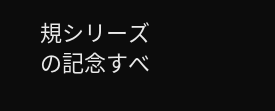規シリーズの記念すべ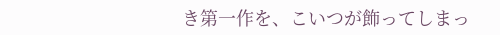き第一作を、こいつが飾ってしまっ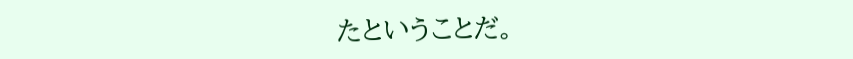たということだ。